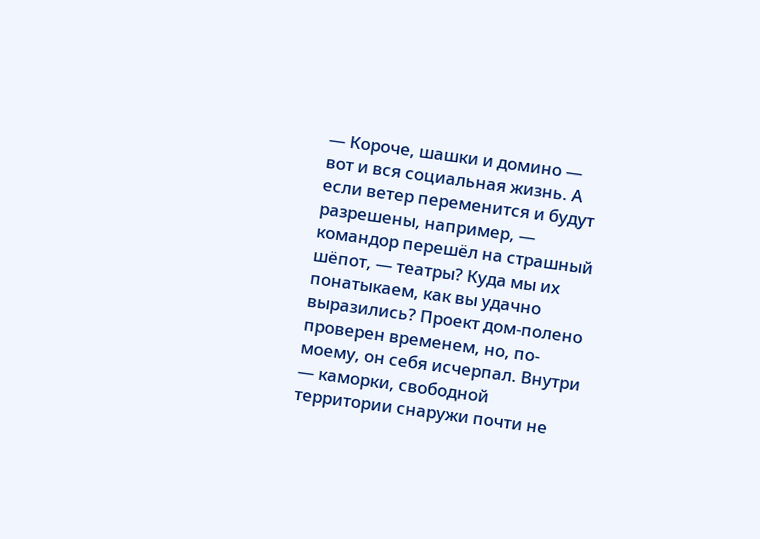— Короче, шашки и домино — вот и вся социальная жизнь. А если ветер переменится и будут разрешены, например, — командор перешёл на страшный шёпот, — театры? Куда мы их понатыкаем, как вы удачно выразились? Проект дом-полено проверен временем, но, по-моему, он себя исчерпал. Внутри — каморки, свободной территории снаружи почти не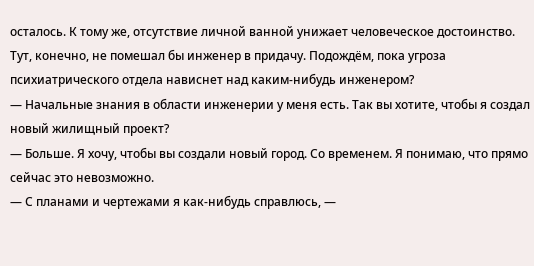осталось. К тому же, отсутствие личной ванной унижает человеческое достоинство. Тут, конечно, не помешал бы инженер в придачу. Подождём, пока угроза психиатрического отдела нависнет над каким-нибудь инженером?
— Начальные знания в области инженерии у меня есть. Так вы хотите, чтобы я создал новый жилищный проект?
— Больше. Я хочу, чтобы вы создали новый город. Со временем. Я понимаю, что прямо сейчас это невозможно.
— С планами и чертежами я как-нибудь справлюсь, —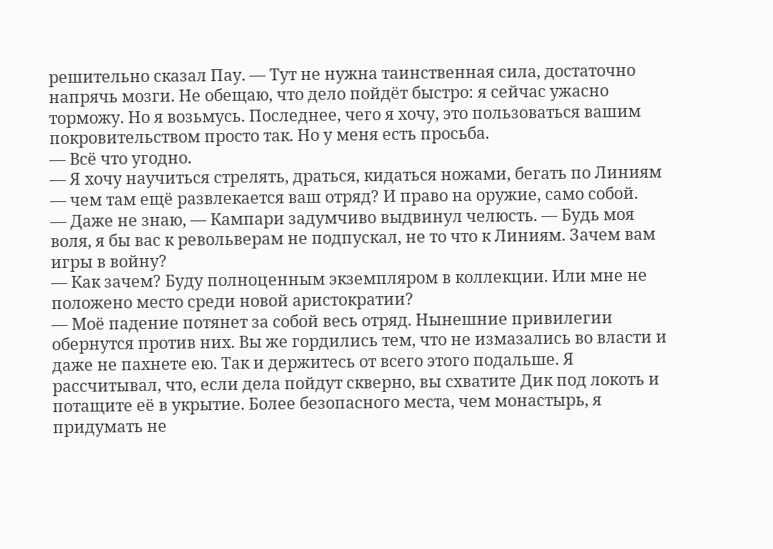решительно сказал Пау. — Тут не нужна таинственная сила, достаточно напрячь мозги. Не обещаю, что дело пойдёт быстро: я сейчас ужасно торможу. Но я возьмусь. Последнее, чего я хочу, это пользоваться вашим покровительством просто так. Но у меня есть просьба.
— Всё что угодно.
— Я хочу научиться стрелять, драться, кидаться ножами, бегать по Линиям — чем там ещё развлекается ваш отряд? И право на оружие, само собой.
— Даже не знаю, — Кампари задумчиво выдвинул челюсть. — Будь моя воля, я бы вас к револьверам не подпускал, не то что к Линиям. Зачем вам игры в войну?
— Как зачем? Буду полноценным экземпляром в коллекции. Или мне не положено место среди новой аристократии?
— Моё падение потянет за собой весь отряд. Нынешние привилегии обернутся против них. Вы же гордились тем, что не измазались во власти и даже не пахнете ею. Так и держитесь от всего этого подальше. Я рассчитывал, что, если дела пойдут скверно, вы схватите Дик под локоть и потащите её в укрытие. Более безопасного места, чем монастырь, я придумать не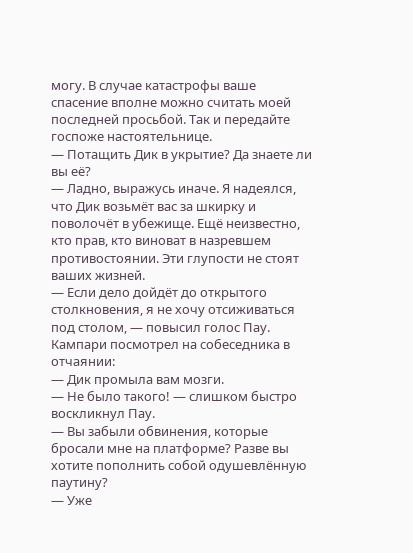могу. В случае катастрофы ваше спасение вполне можно считать моей последней просьбой. Так и передайте госпоже настоятельнице.
— Потащить Дик в укрытие? Да знаете ли вы её?
— Ладно, выражусь иначе. Я надеялся, что Дик возьмёт вас за шкирку и поволочёт в убежище. Ещё неизвестно, кто прав, кто виноват в назревшем противостоянии. Эти глупости не стоят ваших жизней.
— Если дело дойдёт до открытого столкновения, я не хочу отсиживаться под столом, — повысил голос Пау.
Кампари посмотрел на собеседника в отчаянии:
— Дик промыла вам мозги.
— Не было такого! — слишком быстро воскликнул Пау.
— Вы забыли обвинения, которые бросали мне на платформе? Разве вы хотите пополнить собой одушевлённую паутину?
— Уже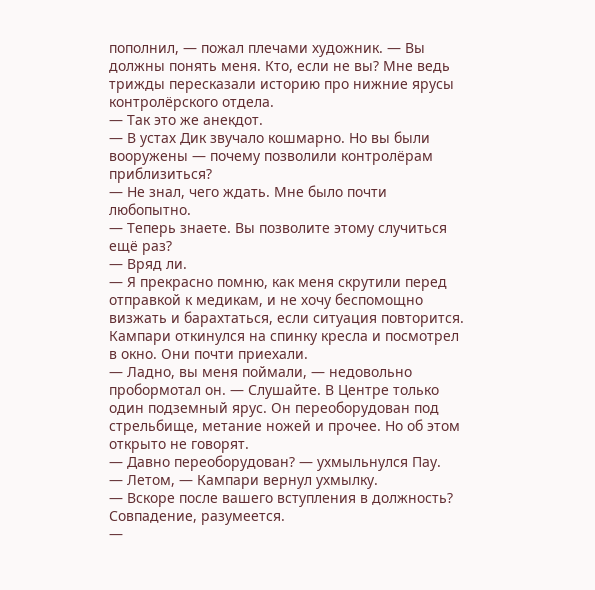пополнил, — пожал плечами художник. — Вы должны понять меня. Кто, если не вы? Мне ведь трижды пересказали историю про нижние ярусы контролёрского отдела.
— Так это же анекдот.
— В устах Дик звучало кошмарно. Но вы были вооружены — почему позволили контролёрам приблизиться?
— Не знал, чего ждать. Мне было почти любопытно.
— Теперь знаете. Вы позволите этому случиться ещё раз?
— Вряд ли.
— Я прекрасно помню, как меня скрутили перед отправкой к медикам, и не хочу беспомощно визжать и барахтаться, если ситуация повторится.
Кампари откинулся на спинку кресла и посмотрел в окно. Они почти приехали.
— Ладно, вы меня поймали, — недовольно пробормотал он. — Слушайте. В Центре только один подземный ярус. Он переоборудован под стрельбище, метание ножей и прочее. Но об этом открыто не говорят.
— Давно переоборудован? — ухмыльнулся Пау.
— Летом, — Кампари вернул ухмылку.
— Вскоре после вашего вступления в должность? Совпадение, разумеется.
—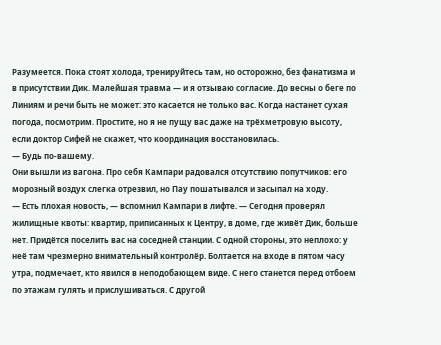Разумеется. Пока стоят холода, тренируйтесь там, но осторожно, без фанатизма и в присутствии Дик. Малейшая травма — и я отзываю согласие. До весны о беге по Линиям и речи быть не может: это касается не только вас. Когда настанет сухая погода, посмотрим. Простите, но я не пущу вас даже на трёхметровую высоту, если доктор Сифей не скажет, что координация восстановилась.
— Будь по-вашему.
Они вышли из вагона. Про себя Кампари радовался отсутствию попутчиков: его морозный воздух слегка отрезвил, но Пау пошатывался и засыпал на ходу.
— Есть плохая новость, — вспомнил Кампари в лифте. — Сегодня проверял жилищные квоты: квартир, приписанных к Центру, в доме, где живёт Дик, больше нет. Придётся поселить вас на соседней станции. С одной стороны, это неплохо: у неё там чрезмерно внимательный контролёр. Болтается на входе в пятом часу утра, подмечает, кто явился в неподобающем виде. С него станется перед отбоем по этажам гулять и прислушиваться. С другой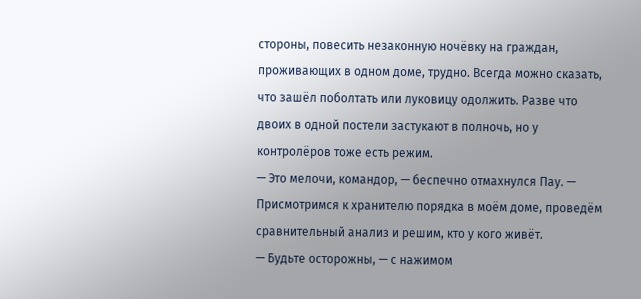стороны, повесить незаконную ночёвку на граждан, проживающих в одном доме, трудно. Всегда можно сказать, что зашёл поболтать или луковицу одолжить. Разве что двоих в одной постели застукают в полночь, но у контролёров тоже есть режим.
— Это мелочи, командор, — беспечно отмахнулся Пау. — Присмотримся к хранителю порядка в моём доме, проведём сравнительный анализ и решим, кто у кого живёт.
— Будьте осторожны, — с нажимом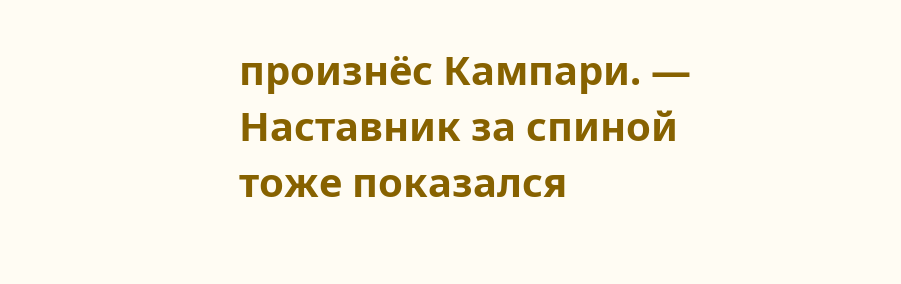произнёс Кампари. — Наставник за спиной тоже показался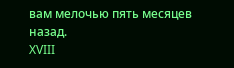вам мелочью пять месяцев назад.
XVIII